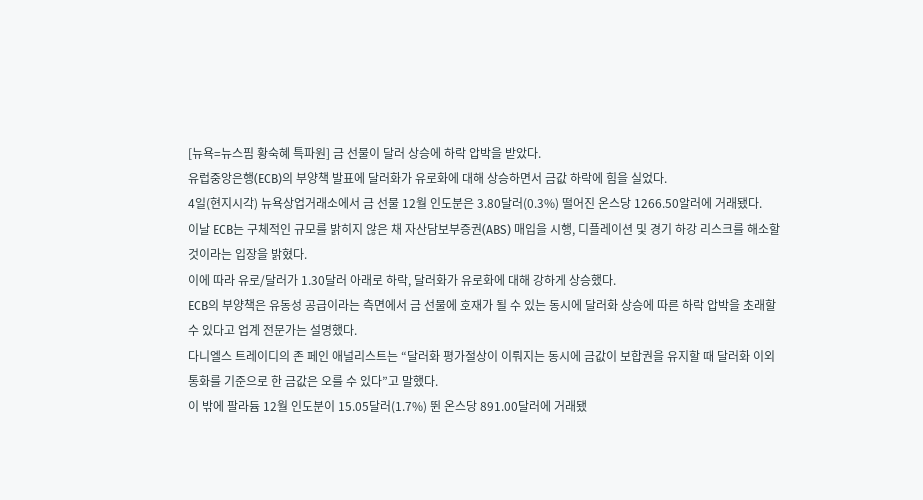[뉴욕=뉴스핌 황숙혜 특파원] 금 선물이 달러 상승에 하락 압박을 받았다.
유럽중앙은행(ECB)의 부양책 발표에 달러화가 유로화에 대해 상승하면서 금값 하락에 힘을 실었다.
4일(현지시각) 뉴욕상업거래소에서 금 선물 12월 인도분은 3.80달러(0.3%) 떨어진 온스당 1266.50알러에 거래됐다.
이날 ECB는 구체적인 규모를 밝히지 않은 채 자산담보부증권(ABS) 매입을 시행, 디플레이션 및 경기 하강 리스크를 해소할 것이라는 입장을 밝혔다.
이에 따라 유로/달러가 1.30달러 아래로 하락, 달러화가 유로화에 대해 강하게 상승했다.
ECB의 부양책은 유동성 공급이라는 측면에서 금 선물에 호재가 될 수 있는 동시에 달러화 상승에 따른 하락 압박을 초래할 수 있다고 업계 전문가는 설명했다.
다니엘스 트레이디의 존 페인 애널리스트는 “달러화 평가절상이 이뤄지는 동시에 금값이 보합권을 유지할 때 달러화 이외 통화를 기준으로 한 금값은 오를 수 있다”고 말했다.
이 밖에 팔라듐 12월 인도분이 15.05달러(1.7%) 뛴 온스당 891.00달러에 거래됐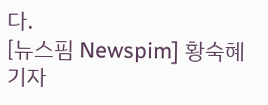다.
[뉴스핌 Newspim] 황숙혜 기자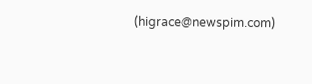(higrace@newspim.com)